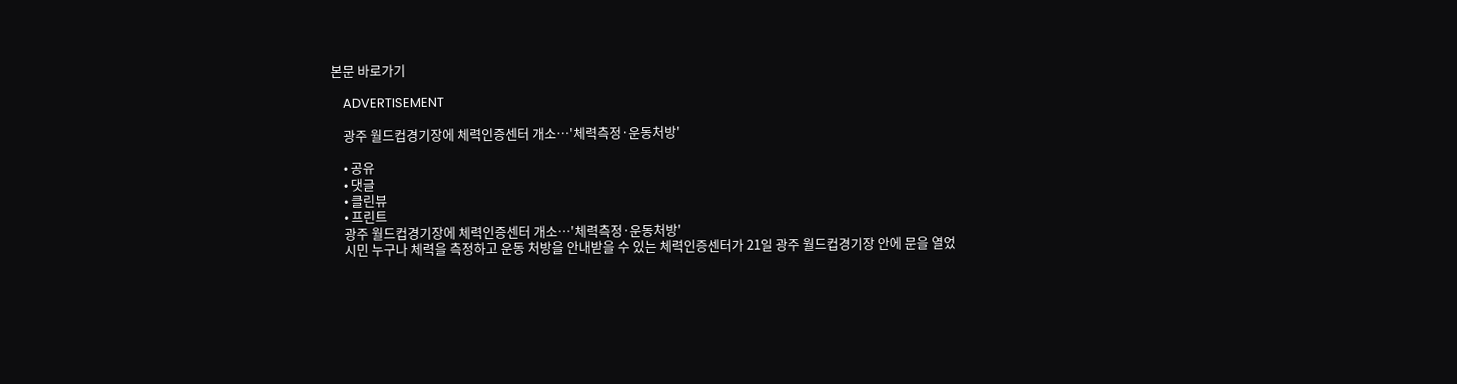본문 바로가기

    ADVERTISEMENT

    광주 월드컵경기장에 체력인증센터 개소…'체력측정·운동처방'

    • 공유
    • 댓글
    • 클린뷰
    • 프린트
    광주 월드컵경기장에 체력인증센터 개소…'체력측정·운동처방'
    시민 누구나 체력을 측정하고 운동 처방을 안내받을 수 있는 체력인증센터가 21일 광주 월드컵경기장 안에 문을 열었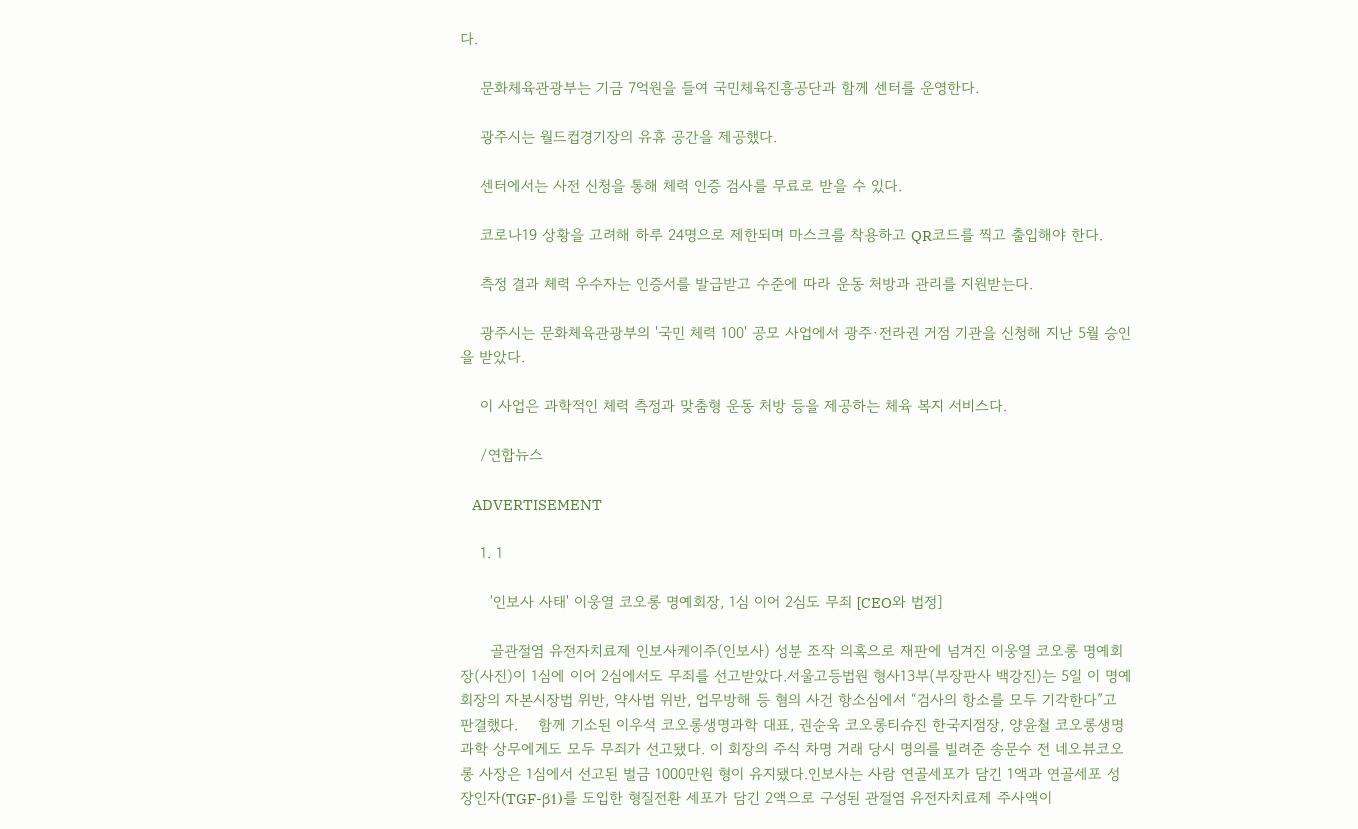다.

    문화체육관광부는 기금 7억원을 들여 국민체육진흥공단과 함께 센터를 운영한다.

    광주시는 월드컵경기장의 유휴 공간을 제공했다.

    센터에서는 사전 신청을 통해 체력 인증 검사를 무료로 받을 수 있다.

    코로나19 상황을 고려해 하루 24명으로 제한되며 마스크를 착용하고 QR코드를 찍고 출입해야 한다.

    측정 결과 체력 우수자는 인증서를 발급받고 수준에 따라 운동 처방과 관리를 지원받는다.

    광주시는 문화체육관광부의 '국민 체력 100' 공모 사업에서 광주·전라권 거점 기관을 신청해 지난 5월 승인을 받았다.

    이 사업은 과학적인 체력 측정과 맞춤형 운동 처방 등을 제공하는 체육 복지 서비스다.

    /연합뉴스

    ADVERTISEMENT

    1. 1

      '인보사 사태' 이웅열 코오롱 명예회장, 1심 이어 2심도 무죄 [CEO와 법정]

      골관절염 유전자치료제 인보사케이주(인보사) 성분 조작 의혹으로 재판에 넘겨진 이웅열 코오롱 명예회장(사진)이 1심에 이어 2심에서도 무죄를 선고받았다.서울고등법원 형사13부(부장판사 백강진)는 5일 이 명예회장의 자본시장법 위반, 약사법 위반, 업무방해 등 혐의 사건 항소심에서 “검사의 항소를 모두 기각한다”고 판결했다.    함께 기소된 이우석 코오롱생명과학 대표, 권순욱 코오롱티슈진 한국지점장, 양윤철 코오롱생명과학 상무에게도 모두 무죄가 선고됐다. 이 회장의 주식 차명 거래 당시 명의를 빌려준 송문수 전 네오뷰코오롱 사장은 1심에서 선고된 벌금 1000만원 형이 유지됐다.인보사는 사람 연골세포가 담긴 1액과 연골세포 성장인자(TGF-β1)를 도입한 형질전환 세포가 담긴 2액으로 구성된 관절염 유전자치료제 주사액이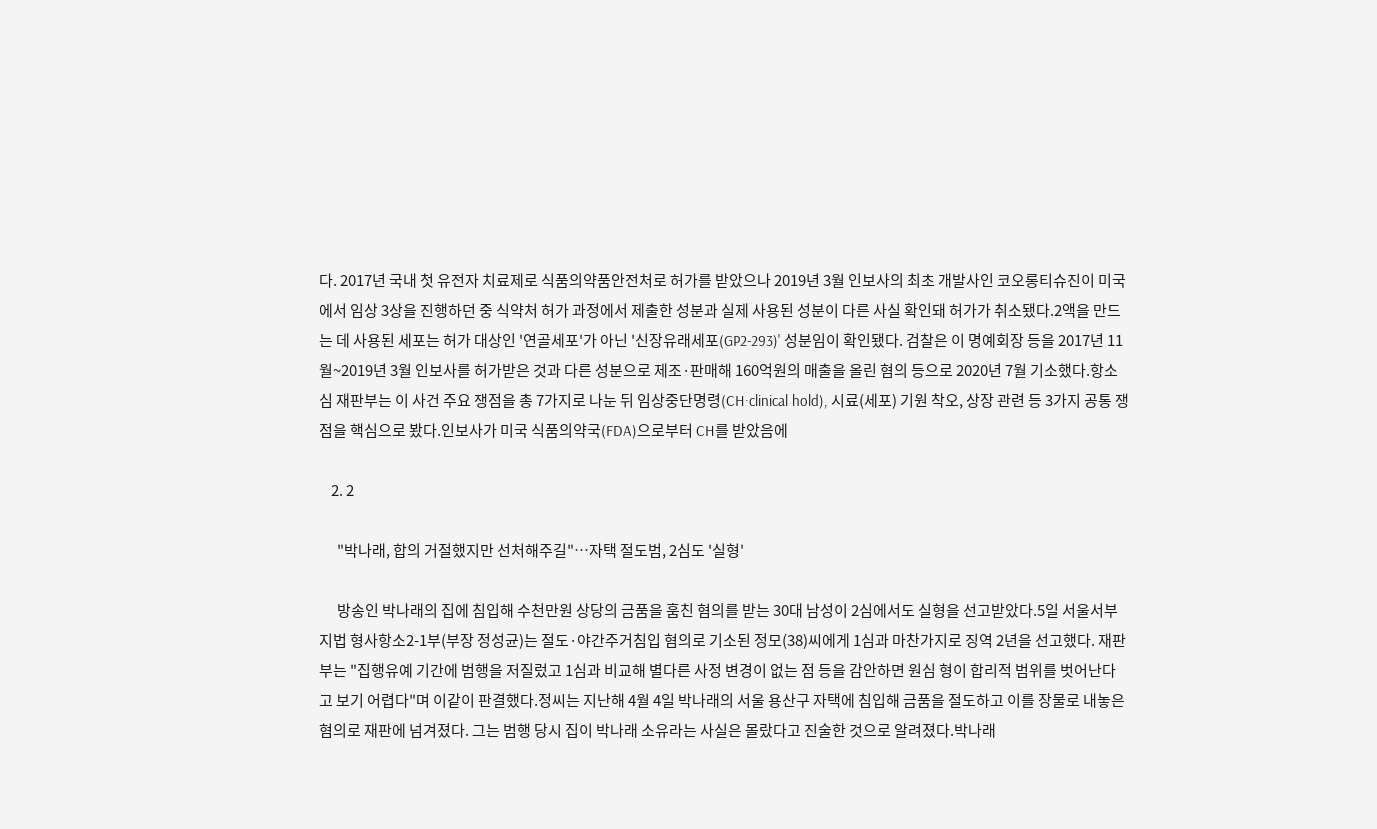다. 2017년 국내 첫 유전자 치료제로 식품의약품안전처로 허가를 받았으나 2019년 3월 인보사의 최초 개발사인 코오롱티슈진이 미국에서 임상 3상을 진행하던 중 식약처 허가 과정에서 제출한 성분과 실제 사용된 성분이 다른 사실 확인돼 허가가 취소됐다.2액을 만드는 데 사용된 세포는 허가 대상인 '연골세포'가 아닌 '신장유래세포(GP2-293)' 성분임이 확인됐다. 검찰은 이 명예회장 등을 2017년 11월~2019년 3월 인보사를 허가받은 것과 다른 성분으로 제조·판매해 160억원의 매출을 올린 혐의 등으로 2020년 7월 기소했다.항소심 재판부는 이 사건 주요 쟁점을 총 7가지로 나눈 뒤 임상중단명령(CH·clinical hold), 시료(세포) 기원 착오, 상장 관련 등 3가지 공통 쟁점을 핵심으로 봤다.인보사가 미국 식품의약국(FDA)으로부터 CH를 받았음에

    2. 2

      "박나래, 합의 거절했지만 선처해주길"…자택 절도범, 2심도 '실형'

      방송인 박나래의 집에 침입해 수천만원 상당의 금품을 훔친 혐의를 받는 30대 남성이 2심에서도 실형을 선고받았다.5일 서울서부지법 형사항소2-1부(부장 정성균)는 절도·야간주거침입 혐의로 기소된 정모(38)씨에게 1심과 마찬가지로 징역 2년을 선고했다. 재판부는 "집행유예 기간에 범행을 저질렀고 1심과 비교해 별다른 사정 변경이 없는 점 등을 감안하면 원심 형이 합리적 범위를 벗어난다고 보기 어렵다"며 이같이 판결했다.정씨는 지난해 4월 4일 박나래의 서울 용산구 자택에 침입해 금품을 절도하고 이를 장물로 내놓은 혐의로 재판에 넘겨졌다. 그는 범행 당시 집이 박나래 소유라는 사실은 몰랐다고 진술한 것으로 알려졌다.박나래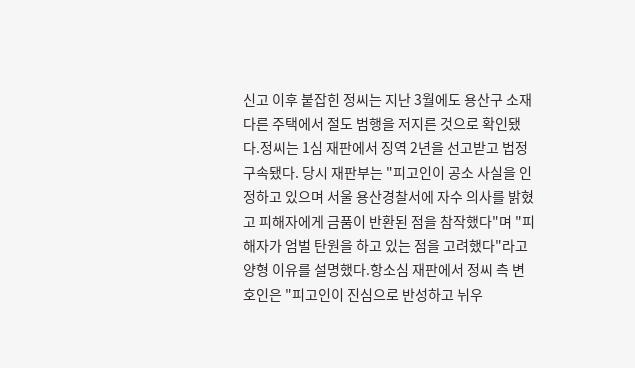신고 이후 붙잡힌 정씨는 지난 3월에도 용산구 소재 다른 주택에서 절도 범행을 저지른 것으로 확인됐다.정씨는 1심 재판에서 징역 2년을 선고받고 법정 구속됐다. 당시 재판부는 "피고인이 공소 사실을 인정하고 있으며 서울 용산경찰서에 자수 의사를 밝혔고 피해자에게 금품이 반환된 점을 참작했다"며 "피해자가 엄벌 탄원을 하고 있는 점을 고려했다"라고 양형 이유를 설명했다.항소심 재판에서 정씨 측 변호인은 "피고인이 진심으로 반성하고 뉘우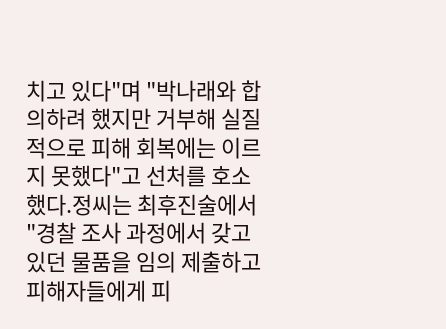치고 있다"며 "박나래와 합의하려 했지만 거부해 실질적으로 피해 회복에는 이르지 못했다"고 선처를 호소했다.정씨는 최후진술에서 "경찰 조사 과정에서 갖고 있던 물품을 임의 제출하고 피해자들에게 피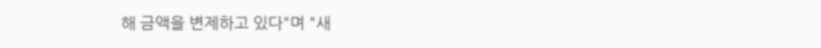해 금액을 변제하고 있다"며 "새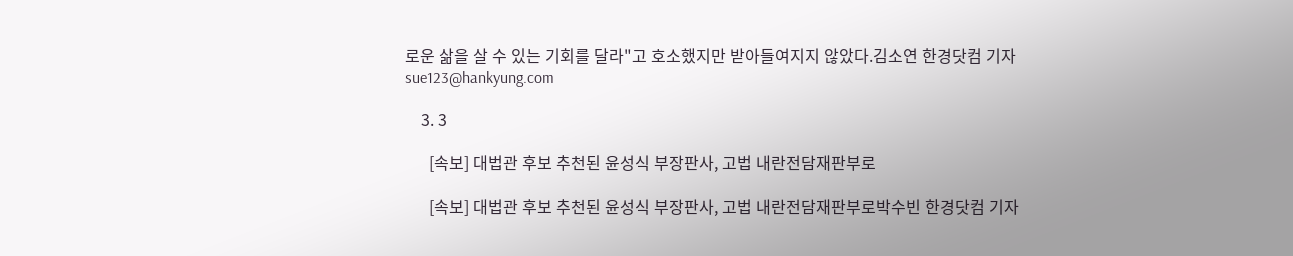로운 삶을 살 수 있는 기회를 달라"고 호소했지만 받아들여지지 않았다.김소연 한경닷컴 기자 sue123@hankyung.com

    3. 3

      [속보] 대법관 후보 추천된 윤성식 부장판사, 고법 내란전담재판부로

      [속보] 대법관 후보 추천된 윤성식 부장판사, 고법 내란전담재판부로박수빈 한경닷컴 기자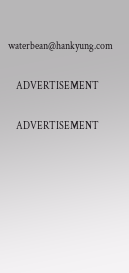waterbean@hankyung.com

    ADVERTISEMENT

    ADVERTISEMENT